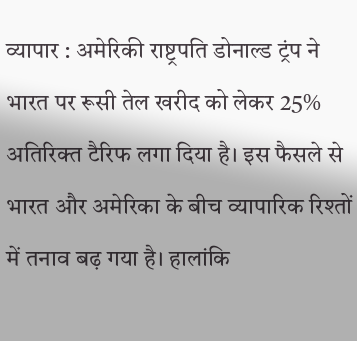व्यापार : अमेरिकी राष्ट्रपति डोनाल्ड ट्रंप ने भारत पर रूसी तेल खरीद को लेकर 25% अतिरिक्त टैरिफ लगा दिया है। इस फैसले से भारत और अमेरिका के बीच व्यापारिक रिश्तों में तनाव बढ़ गया है। हालांकि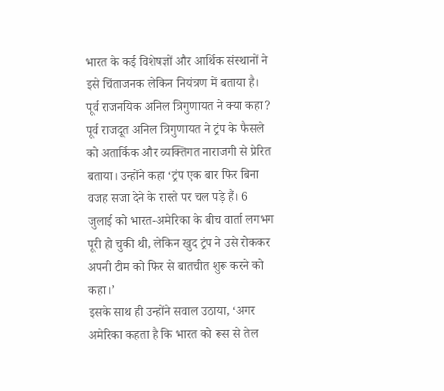भारत के कई विशेषज्ञों और आर्थिक संस्थानों ने इसे चिंताजनक लेकिन नियंत्रण में बताया है।
पूर्व राजनयिक अनिल त्रिगुणायत ने क्या कहा?
पूर्व राजदूत अनिल त्रिगुणायत ने ट्रंप के फैसले को अतार्किक और व्यक्तिगत नाराजगी से प्रेरित बताया। उन्होंने कहा ‘ट्रंप एक बार फिर बिना वजह सजा देने के रास्ते पर चल पड़े हैं। 6 जुलाई को भारत-अमेरिका के बीच वार्ता लगभग पूरी हो चुकी थी, लेकिन खुद ट्रंप ने उसे रोककर अपनी टीम को फिर से बातचीत शुरू करने को कहा।’
इसके साथ ही उन्होंने सवाल उठाया, ‘अगर अमेरिका कहता है कि भारत को रूस से तेल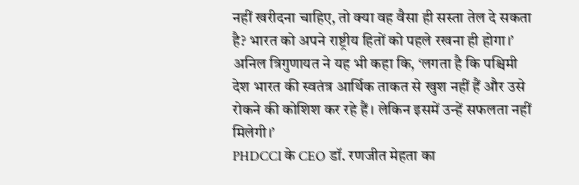नहीं खरीदना चाहिए, तो क्या वह वैसा ही सस्ता तेल दे सकता है? भारत को अपने राष्ट्रीय हितों को पहले रखना ही होगा।’ अनिल त्रिगुणायत ने यह भी कहा कि, ‘लगता है कि पश्चिमी देश भारत की स्वतंत्र आर्थिक ताकत से खुश नहीं हैं और उसे रोकने की कोशिश कर रहे हैं। लेकिन इसमें उन्हें सफलता नहीं मिलेगी।’
PHDCCI के CEO डॉ. रणजीत मेहता का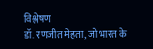विश्लेषण
डॉ. रणजीत मेहता, जो भारत के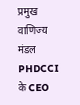प्रमुख वाणिज्य मंडल PHDCCI के CEO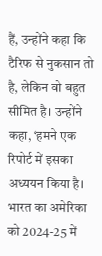हैं, उन्होंने कहा कि टैरिफ से नुकसान तो है, लेकिन वो बहुत सीमित है। उन्होंने कहा, ‘हमने एक रिपोर्ट में इसका अध्ययन किया है। भारत का अमेरिका को 2024-25 में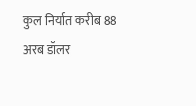कुल निर्यात करीब 88 अरब डॉलर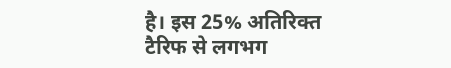है। इस 25% अतिरिक्त टैरिफ से लगभग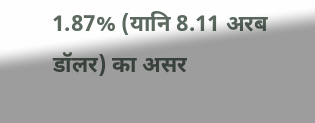1.87% (यानि 8.11 अरब डॉलर) का असर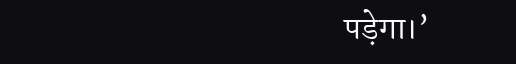पड़ेगा।’